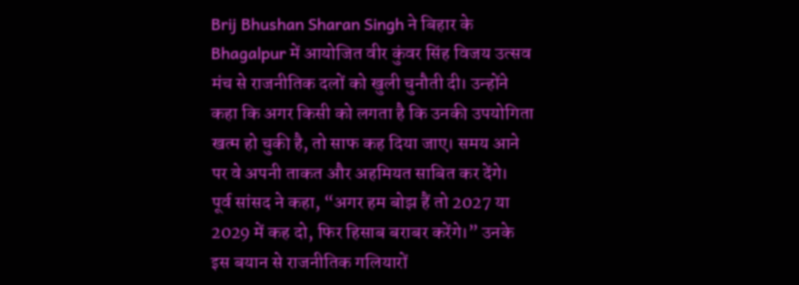Brij Bhushan Sharan Singh ने बिहार के Bhagalpur में आयोजित वीर कुंवर सिंह विजय उत्सव मंच से राजनीतिक दलों को खुली चुनौती दी। उन्होंने कहा कि अगर किसी को लगता है कि उनकी उपयोगिता खत्म हो चुकी है, तो साफ कह दिया जाए। समय आने पर वे अपनी ताकत और अहमियत साबित कर देंगे।
पूर्व सांसद ने कहा, “अगर हम बोझ हैं तो 2027 या 2029 में कह दो, फिर हिसाब बराबर करेंगे।” उनके इस बयान से राजनीतिक गलियारों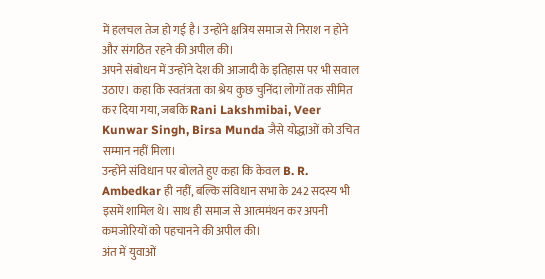में हलचल तेज हो गई है। उन्होंने क्षत्रिय समाज से निराश न होने और संगठित रहने की अपील की।
अपने संबोधन में उन्होंने देश की आजादी के इतिहास पर भी सवाल उठाए। कहा कि स्वतंत्रता का श्रेय कुछ चुनिंदा लोगों तक सीमित कर दिया गया, जबकि Rani Lakshmibai, Veer Kunwar Singh, Birsa Munda जैसे योद्धाओं को उचित सम्मान नहीं मिला।
उन्होंने संविधान पर बोलते हुए कहा कि केवल B. R. Ambedkar ही नहीं, बल्कि संविधान सभा के 242 सदस्य भी इसमें शामिल थे। साथ ही समाज से आत्ममंथन कर अपनी कमजोरियों को पहचानने की अपील की।
अंत में युवाओं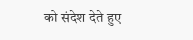को संदेश देते हुए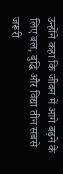उन्होंने कहा कि जीवन में आगे बढ़ने के लिए बल, बुद्धि और विद्या तीन सबसे जरूरी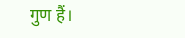गुण हैं।